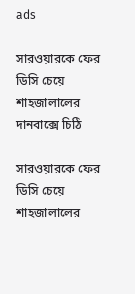ads

সারওয়ারকে ফের ডিসি চেয়ে শাহজালালের দানবাক্সে চিঠি

সারওয়ারকে ফের ডিসি চেয়ে শাহজালালের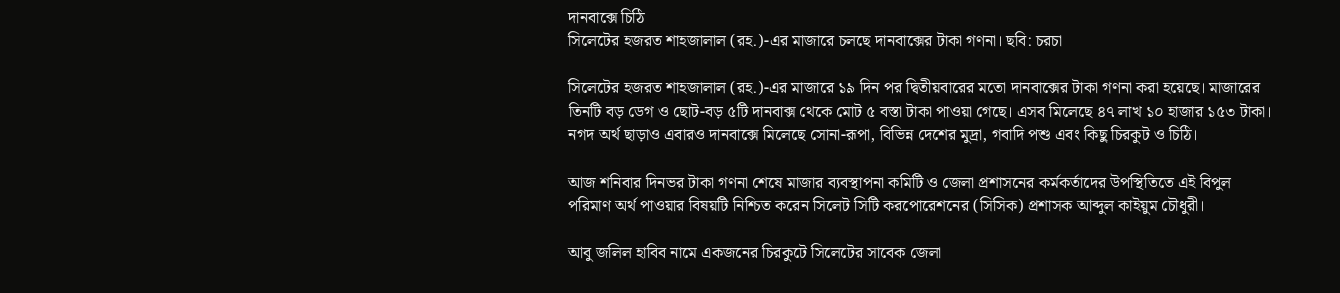দানবাক্সে চিঠি
সিলেটের হজরত শাহজালাল (রহ.)-এর মাজারে চলছে দানবাক্সের টাকা গণনা। ছবি: চরচা

সিলেটের হজরত শাহজালাল (রহ.)-এর মাজারে ১৯ দিন পর দ্বিতীয়বারের মতো দানবাক্সের টাকা গণনা করা হয়েছে। মাজারের তিনটি বড় ডেগ ও ছোট-বড় ৫টি দানবাক্স থেকে মোট ৫ বস্তা টাকা পাওয়া গেছে। এসব মিলেছে ৪৭ লাখ ১০ হাজার ১৫৩ টাকা। নগদ অর্থ ছাড়াও এবারও দানবাক্সে মিলেছে সোনা-রূপা, বিভিন্ন দেশের মুদ্রা, গবাদি পশু এবং কিছু চিরকুট ও চিঠি।

আজ শনিবার দিনভর টাকা গণনা শেষে মাজার ব্যবস্থাপনা কমিটি ও জেলা প্রশাসনের কর্মকর্তাদের উপস্থিতিতে এই বিপুল পরিমাণ অর্থ পাওয়ার বিষয়টি নিশ্চিত করেন সিলেট সিটি করপোরেশনের (সিসিক) প্রশাসক আব্দুল কাইয়ুম চৌধুরী।

আবু জলিল হাবিব নামে একজনের চিরকুটে সিলেটের সাবেক জেলা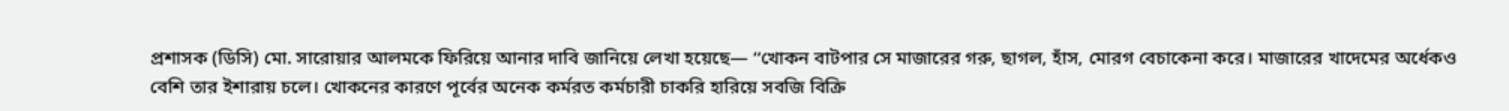প্রশাসক (ডিসি) মো. সারোয়ার আলমকে ফিরিয়ে আনার দাবি জানিয়ে লেখা হয়েছে— ‘‘খোকন বাটপার সে মাজারের গরু, ছাগল, হাঁস, মোরগ বেচাকেনা করে। মাজারের খাদেমের অর্ধেকও বেশি তার ইশারায় চলে। খোকনের কারণে পূর্বের অনেক কর্মরত কর্মচারী চাকরি হারিয়ে সবজি বিক্রি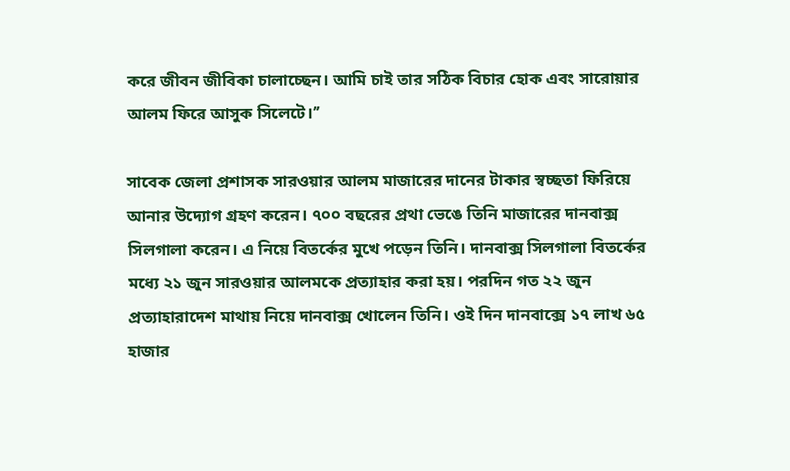করে জীবন জীবিকা চালাচ্ছেন। আমি চাই তার সঠিক বিচার হোক এবং সারোয়ার আলম ফিরে আসুক সিলেটে।’’

সাবেক জেলা প্রশাসক সারওয়ার আলম মাজারের দানের টাকার স্বচ্ছতা ফিরিয়ে আনার উদ্যোগ গ্রহণ করেন। ৭০০ বছরের প্রথা ভেঙে তিনি মাজারের দানবাক্স সিলগালা করেন। এ নিয়ে বিতর্কের মুখে পড়েন তিনি। দানবাক্স সিলগালা বিতর্কের মধ্যে ২১ জুন সারওয়ার আলমকে প্রত্যাহার করা হয়। পরদিন গত ২২ জুন প্রত্যাহারাদেশ মাথায় নিয়ে দানবাক্স খোলেন তিনি। ওই দিন দানবাক্সে ১৭ লাখ ৬৫ হাজার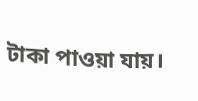টাকা পাওয়া যায়।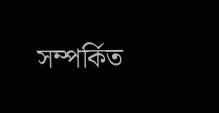সম্পর্কিত